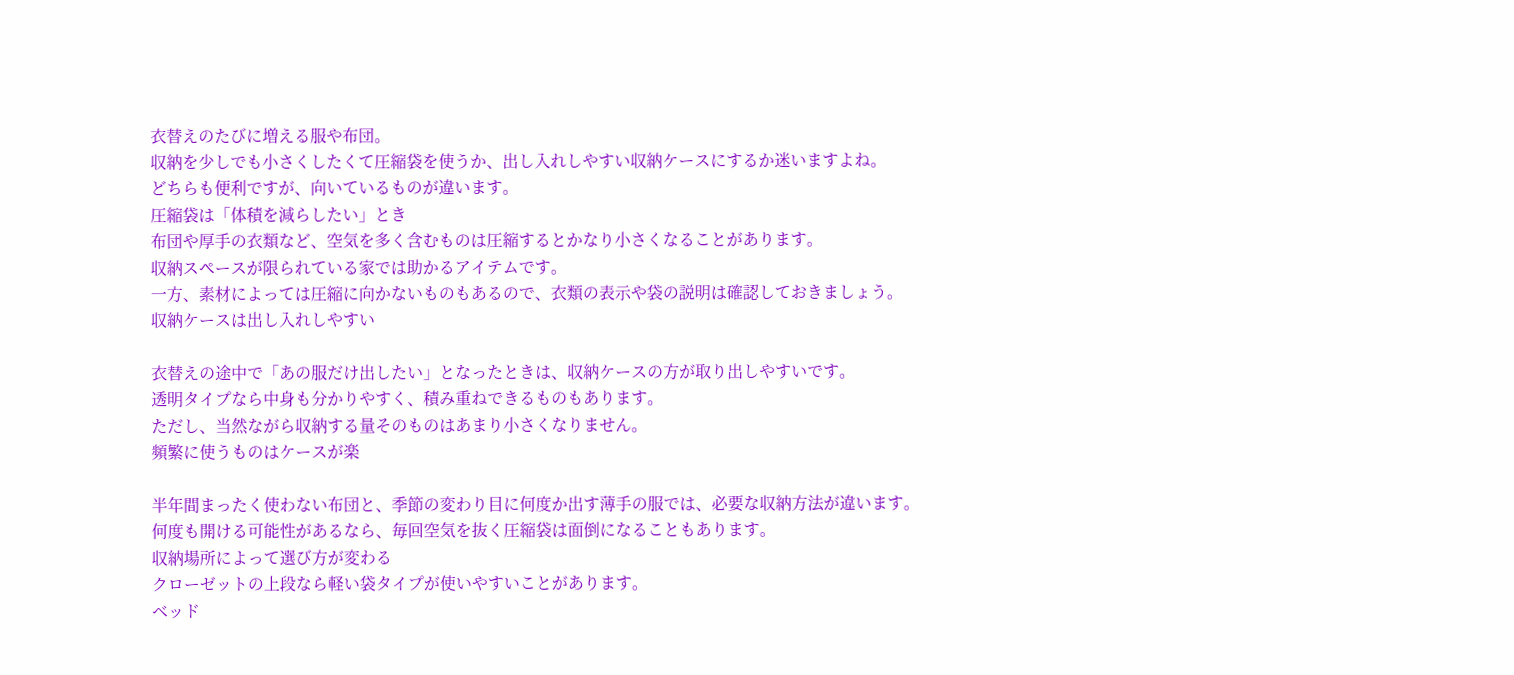衣替えのたびに増える服や布団。
収納を少しでも小さくしたくて圧縮袋を使うか、出し入れしやすい収納ケースにするか迷いますよね。
どちらも便利ですが、向いているものが違います。
圧縮袋は「体積を減らしたい」とき
布団や厚手の衣類など、空気を多く含むものは圧縮するとかなり小さくなることがあります。
収納スペースが限られている家では助かるアイテムです。
一方、素材によっては圧縮に向かないものもあるので、衣類の表示や袋の説明は確認しておきましょう。
収納ケースは出し入れしやすい

衣替えの途中で「あの服だけ出したい」となったときは、収納ケースの方が取り出しやすいです。
透明タイプなら中身も分かりやすく、積み重ねできるものもあります。
ただし、当然ながら収納する量そのものはあまり小さくなりません。
頻繁に使うものはケースが楽

半年間まったく使わない布団と、季節の変わり目に何度か出す薄手の服では、必要な収納方法が違います。
何度も開ける可能性があるなら、毎回空気を抜く圧縮袋は面倒になることもあります。
収納場所によって選び方が変わる
クローゼットの上段なら軽い袋タイプが使いやすいことがあります。
ベッド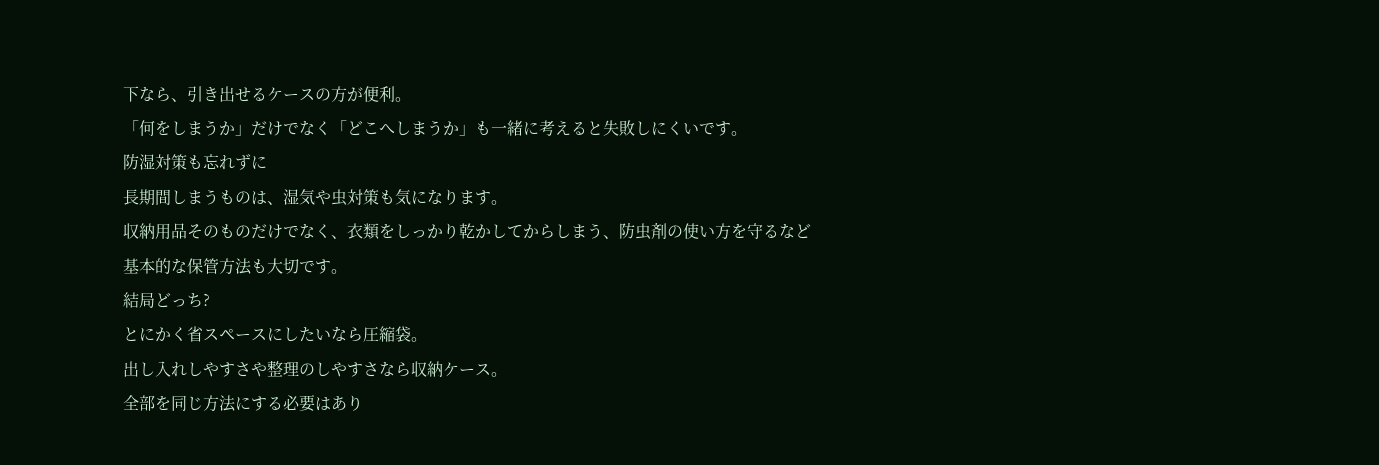下なら、引き出せるケースの方が便利。
「何をしまうか」だけでなく「どこへしまうか」も一緒に考えると失敗しにくいです。
防湿対策も忘れずに
長期間しまうものは、湿気や虫対策も気になります。
収納用品そのものだけでなく、衣類をしっかり乾かしてからしまう、防虫剤の使い方を守るなど基本的な保管方法も大切です。
結局どっち?
とにかく省スペースにしたいなら圧縮袋。
出し入れしやすさや整理のしやすさなら収納ケース。
全部を同じ方法にする必要はあり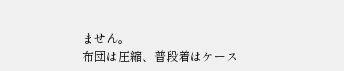ません。
布団は圧縮、普段着はケース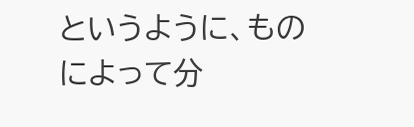というように、ものによって分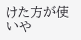けた方が使いや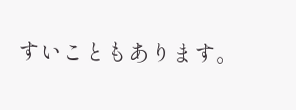すいこともあります。